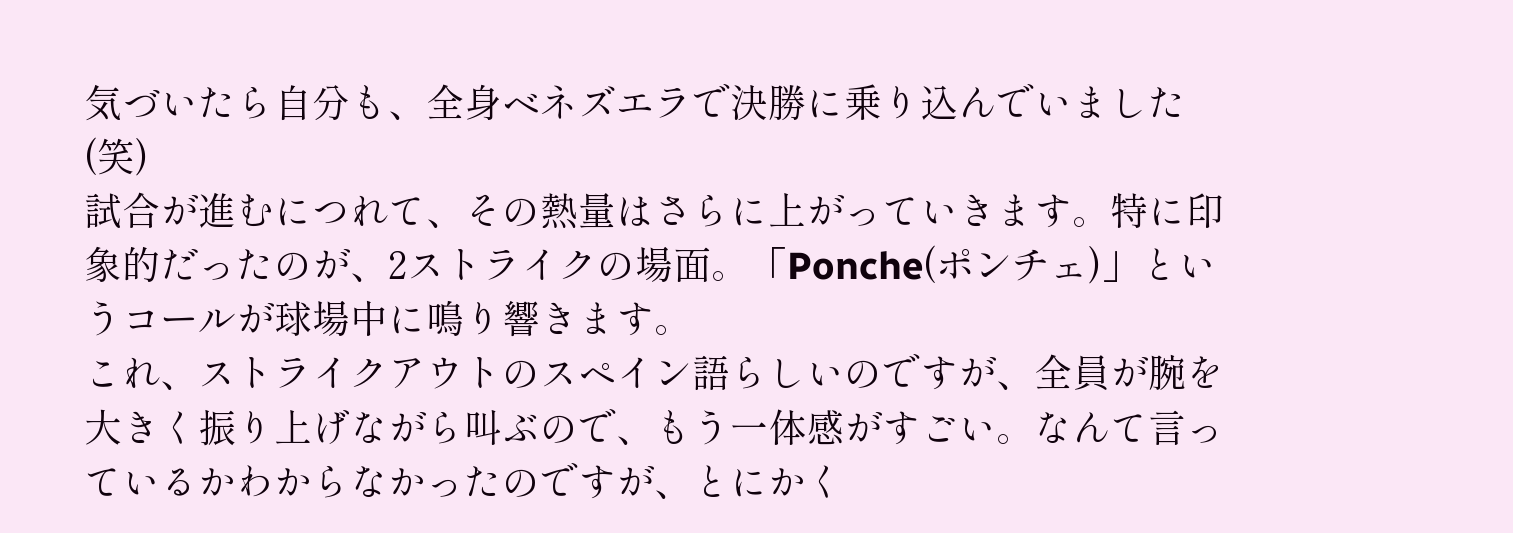気づいたら自分も、全身ベネズエラで決勝に乗り込んでいました(笑)
試合が進むにつれて、その熱量はさらに上がっていきます。特に印象的だったのが、2ストライクの場面。「Ponche(ポンチェ)」というコールが球場中に鳴り響きます。
これ、ストライクアウトのスペイン語らしいのですが、全員が腕を大きく振り上げながら叫ぶので、もう一体感がすごい。なんて言っているかわからなかったのですが、とにかく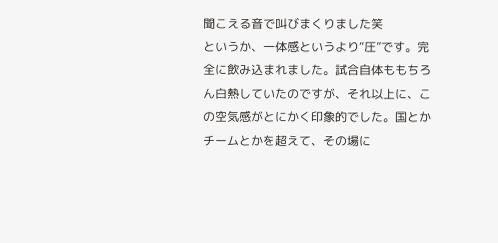聞こえる音で叫びまくりました笑
というか、一体感というより“圧”です。完全に飲み込まれました。試合自体ももちろん白熱していたのですが、それ以上に、この空気感がとにかく印象的でした。国とかチームとかを超えて、その場に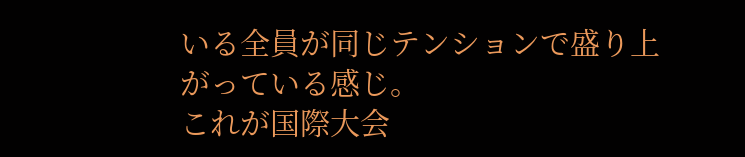いる全員が同じテンションで盛り上がっている感じ。
これが国際大会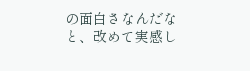の面白さなんだなと、改めて実感し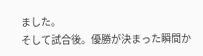ました。
そして試合後。優勝が決まった瞬間か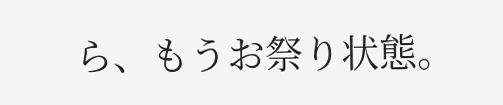ら、もうお祭り状態。